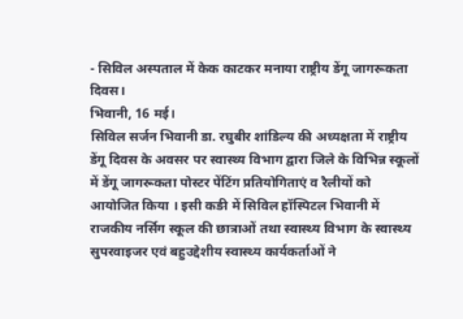- सिविल अस्पताल में केक काटकर मनाया राष्ट्रीय डेंगू जागरूकता दिवस।
भिवानी, 16 मई।
सिविल सर्जन भिवानी डा. रघुबीर शांडिल्य की अध्यक्षता में राष्ट्रीय डेंगू दिवस के अवसर पर स्वास्थ्य विभाग द्वारा जिले के विभिन्न स्कूलों में डेंगू जागरूकता पोस्टर पेंटिंग प्रतियोगिताएं व रैलीयों को आयोजित किया । इसी कङी में सिविल हॉस्पिटल भिवानी में राजकीय नर्सिग स्कूल की छात्राओं तथा स्वास्थ्य विभाग के स्वास्थ्य सुपरवाइजर एवं बहुउद्देशीय स्वास्थ्य कार्यकर्ताओं ने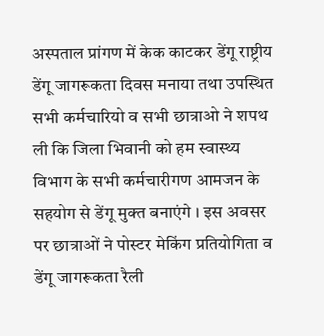अस्पताल प्रांगण में केक काटकर डेंगू राष्ट्रीय डेंगू जागरूकता दिवस मनाया तथा उपस्थित सभी कर्मचारियो व सभी छात्राओ ने शपथ ली कि जिला भिवानी को हम स्वास्थ्य विभाग के सभी कर्मचारीगण आमजन के सहयोग से डेंगू मुक्त बनाएंगे । इस अवसर पर छात्राओं ने पोस्टर मेकिंग प्रतियोगिता व डेंगू जागरूकता रैली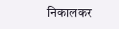निकालकर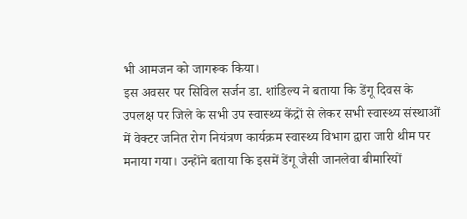भी आमजन को जागरूक किया।
इस अवसर पर सिविल सर्जन डा. शांडिल्य ने बताया कि डेंगू दिवस के उपलक्ष पर जिले के सभी उप स्वास्थ्य केंद्रों से लेकर सभी स्वास्थ्य संस्थाओं में वेक्टर जनित रोग नियंत्रण कार्यक्रम स्वास्थ्य विभाग द्वारा जारी थीम पर मनाया गया। उन्होंने बताया कि इसमें डेंगू जैसी जानलेवा बीमारियों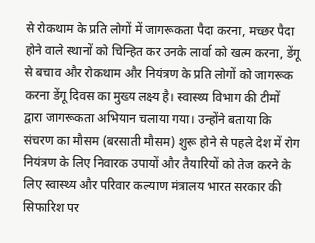से रोकथाम के प्रति लोगों में जागरूकता पैदा करना, मच्छर पैदा होने वाले स्थानों को चिन्हित कर उनके लार्वा को खत्म करना, डेंगू से बचाव और रोकथाम और नियंत्रण के प्रति लोगों को जागरूक करना डेंगू दिवस का मुख्य लक्ष्य है। स्वास्थ्य विभाग की टीमों द्वारा जागरूकता अभियान चलाया गया। उन्होंने बताया कि संचरण का मौसम (बरसाती मौसम) शुरू होने से पहले देश में रोग नियंत्रण के लिए निवारक उपायों और तैयारियों को तेज करने के लिए स्वास्थ्य और परिवार कल्याण मंत्रालय भारत सरकार की सिफारिश पर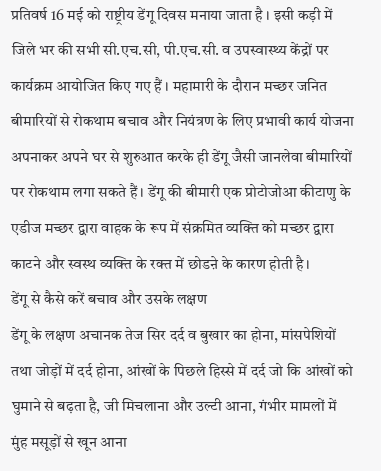प्रतिवर्ष 16 मई को राष्ट्रीय डेंगू दिवस मनाया जाता है । इसी कड़ी में जिले भर की सभी सी.एच.सी, पी.एच.सी. व उपस्वास्थ्य केंद्रों पर कार्यक्रम आयोजित किए गए हैं । महामारी के दौरान मच्छर जनित बीमारियों से रोकथाम बचाव और नियंत्रण के लिए प्रभावी कार्य योजना अपनाकर अपने घर से शुरुआत करके ही डेंगू जैसी जानलेवा बीमारियों पर रोकथाम लगा सकते हैं। डेंगू की बीमारी एक प्रोटोजोआ कीटाणु के एडीज मच्छर द्वारा वाहक के रूप में संक्रमित व्यक्ति को मच्छर द्वारा काटने और स्वस्थ व्यक्ति के रक्त में छोडऩे के कारण होती है।
डेंगू से कैसे करें बचाव और उसके लक्षण
डेंगू के लक्षण अचानक तेज सिर दर्द व बुखार का होना, मांसपेशियों तथा जोड़ों में दर्द होना, आंखों के पिछले हिस्से में दर्द जो कि आंखों को घुमाने से बढ़ता है, जी मिचलाना और उल्टी आना, गंभीर मामलों में मुंह मसूड़ों से खून आना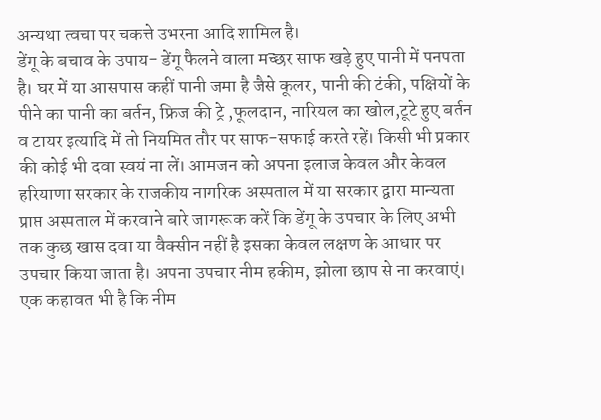अन्यथा त्वचा पर चकत्ते उभरना आदि शामिल है।
डेंगू के बचाव के उपाय- डेंगू फैलने वाला मच्छर साफ खड़े हुए पानी में पनपता है। घर में या आसपास कहीं पानी जमा है जैसे कूलर, पानी की टंकी, पक्षियों के पीने का पानी का बर्तन, फ्रिज की ट्रे ,फूलदान, नारियल का खोल,टूटे हुए बर्तन व टायर इत्यादि में तो नियमित तौर पर साफ-सफाई करते रहें। किसी भी प्रकार की कोई भी दवा स्वयं ना लें। आमजन को अपना इलाज केवल और केवल हरियाणा सरकार के राजकीय नागरिक अस्पताल में या सरकार द्वारा मान्यता प्राप्त अस्पताल में करवाने बारे जागरूक करें कि डेंगू के उपचार के लिए अभी तक कुछ खास दवा या वैक्सीन नहीं है इसका केवल लक्षण के आधार पर उपचार किया जाता है। अपना उपचार नीम हकीम, झोला छाप से ना करवाएं। एक कहावत भी है कि नीम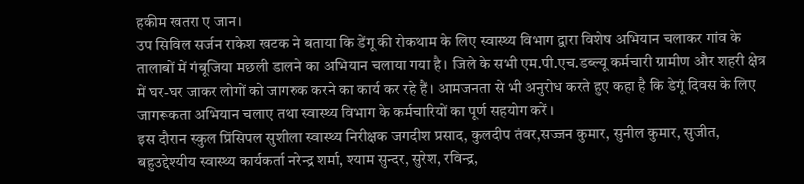हकीम खतरा ए जान।
उप सिविल सर्जन राकेश खटक ने बताया कि डेंगू की रोकथाम के लिए स्वास्थ्य विभाग द्वारा विशेष अभियान चलाकर गांव के तालाबों में गंबूजिया मछली डालने का अभियान चलाया गया है। जिले के सभी एम.पी.एच.डब्ल्यू कर्मचारी ग्रामीण और शहरी क्षेत्र में घर-घर जाकर लोगों को जागरुक करने का कार्य कर रहे हैं। आमजनता से भी अनुरोध करते हुए कहा है कि डेगूं दिवस के लिए जागरूकता अभियान चलाए तथा स्वास्थ्य विभाग के कर्मचारियों का पूर्ण सहयोग करें ।
इस दौरान स्कुल प्रिंसिपल सुशीला स्वास्थ्य निरीक्षक जगदीश प्रसाद, कुलदीप तंवर,सज्जन कुमार, सुनील कुमार, सुजीत, बहुउद्देश्यीय स्वास्थ्य कार्यकर्ता नरेन्द्र शर्मा, श्याम सुन्दर, सुरेश, रविन्द्र,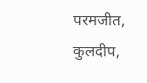परमजीत, कुलदीप,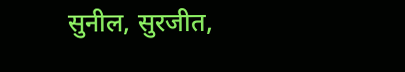सुनील, सुरजीत,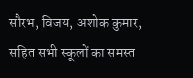सौरभ, विजय, अशोक कुमार, सहित सभी स्कूलों का समस्त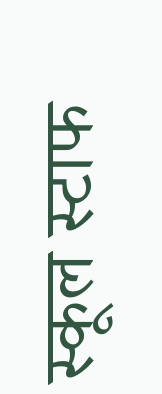स्कूल स्टाफ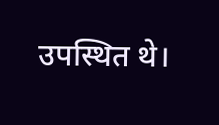उपस्थित थे।